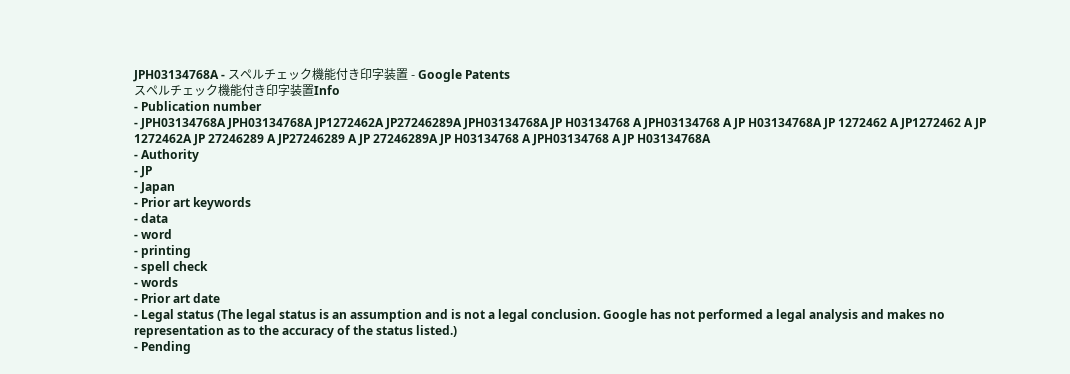JPH03134768A - スペルチェック機能付き印字装置 - Google Patents
スペルチェック機能付き印字装置Info
- Publication number
- JPH03134768A JPH03134768A JP1272462A JP27246289A JPH03134768A JP H03134768 A JPH03134768 A JP H03134768A JP 1272462 A JP1272462 A JP 1272462A JP 27246289 A JP27246289 A JP 27246289A JP H03134768 A JPH03134768 A JP H03134768A
- Authority
- JP
- Japan
- Prior art keywords
- data
- word
- printing
- spell check
- words
- Prior art date
- Legal status (The legal status is an assumption and is not a legal conclusion. Google has not performed a legal analysis and makes no representation as to the accuracy of the status listed.)
- Pending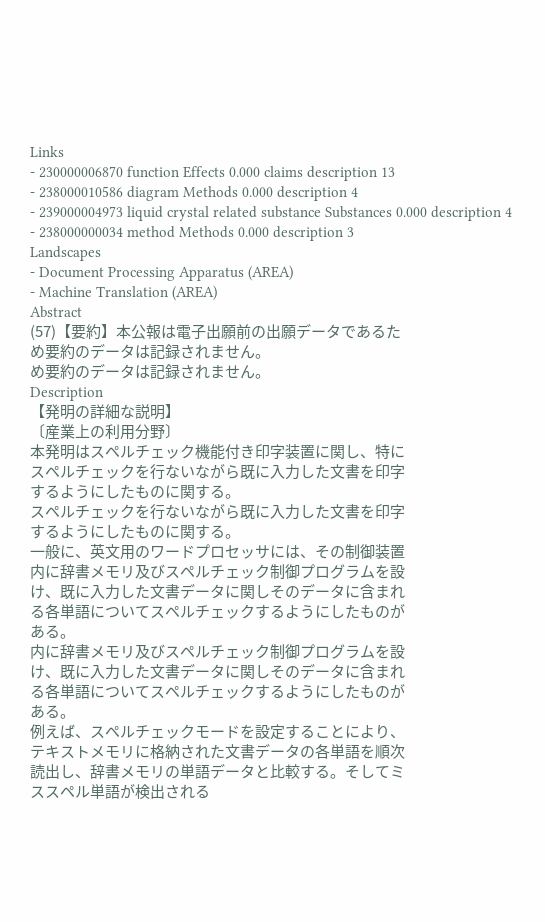Links
- 230000006870 function Effects 0.000 claims description 13
- 238000010586 diagram Methods 0.000 description 4
- 239000004973 liquid crystal related substance Substances 0.000 description 4
- 238000000034 method Methods 0.000 description 3
Landscapes
- Document Processing Apparatus (AREA)
- Machine Translation (AREA)
Abstract
(57)【要約】本公報は電子出願前の出願データであるた
め要約のデータは記録されません。
め要約のデータは記録されません。
Description
【発明の詳細な説明】
〔産業上の利用分野〕
本発明はスペルチェック機能付き印字装置に関し、特に
スペルチェックを行ないながら既に入力した文書を印字
するようにしたものに関する。
スペルチェックを行ないながら既に入力した文書を印字
するようにしたものに関する。
一般に、英文用のワードプロセッサには、その制御装置
内に辞書メモリ及びスペルチェック制御プログラムを設
け、既に入力した文書データに関しそのデータに含まれ
る各単語についてスペルチェックするようにしたものが
ある。
内に辞書メモリ及びスペルチェック制御プログラムを設
け、既に入力した文書データに関しそのデータに含まれ
る各単語についてスペルチェックするようにしたものが
ある。
例えば、スペルチェックモードを設定することにより、
テキストメモリに格納された文書データの各単語を順次
読出し、辞書メモリの単語データと比較する。そしてミ
ススペル単語が検出される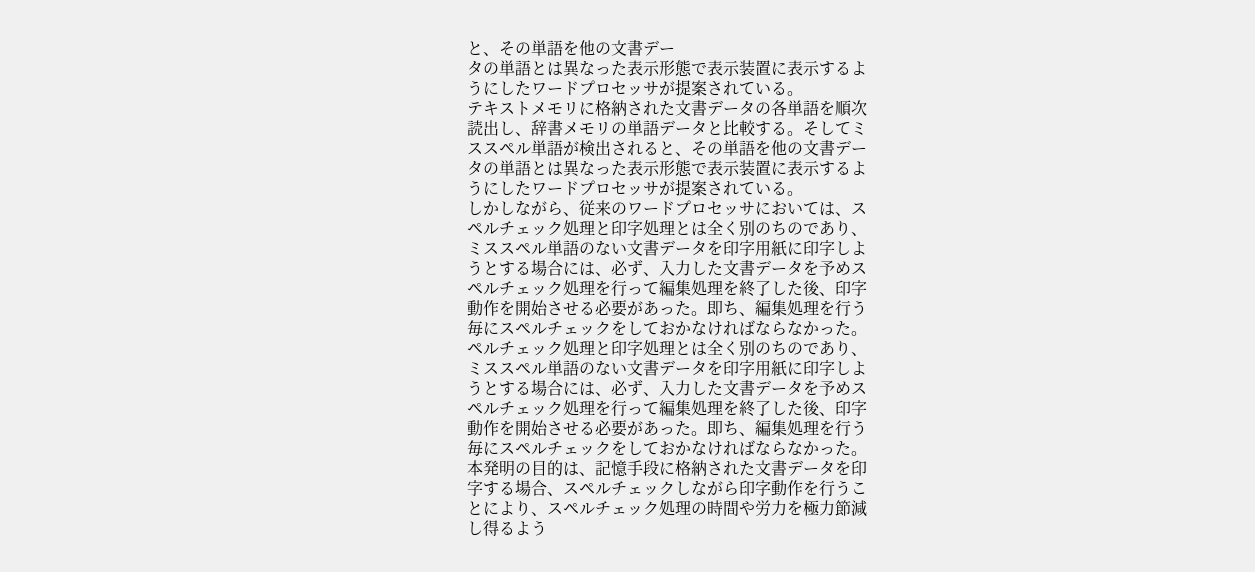と、その単語を他の文書デー
タの単語とは異なった表示形態で表示装置に表示するよ
うにしたワードプロセッサが提案されている。
テキストメモリに格納された文書データの各単語を順次
読出し、辞書メモリの単語データと比較する。そしてミ
ススペル単語が検出されると、その単語を他の文書デー
タの単語とは異なった表示形態で表示装置に表示するよ
うにしたワードプロセッサが提案されている。
しかしながら、従来のワードプロセッサにおいては、ス
ペルチェック処理と印字処理とは全く別のちのであり、
ミススペル単語のない文書データを印字用紙に印字しよ
うとする場合には、必ず、入力した文書データを予めス
ペルチェック処理を行って編集処理を終了した後、印字
動作を開始させる必要があった。即ち、編集処理を行う
毎にスペルチェックをしておかなければならなかった。
ペルチェック処理と印字処理とは全く別のちのであり、
ミススペル単語のない文書データを印字用紙に印字しよ
うとする場合には、必ず、入力した文書データを予めス
ペルチェック処理を行って編集処理を終了した後、印字
動作を開始させる必要があった。即ち、編集処理を行う
毎にスペルチェックをしておかなければならなかった。
本発明の目的は、記憶手段に格納された文書データを印
字する場合、スペルチェックしながら印字動作を行うこ
とにより、スペルチェック処理の時間や労力を極力節減
し得るよう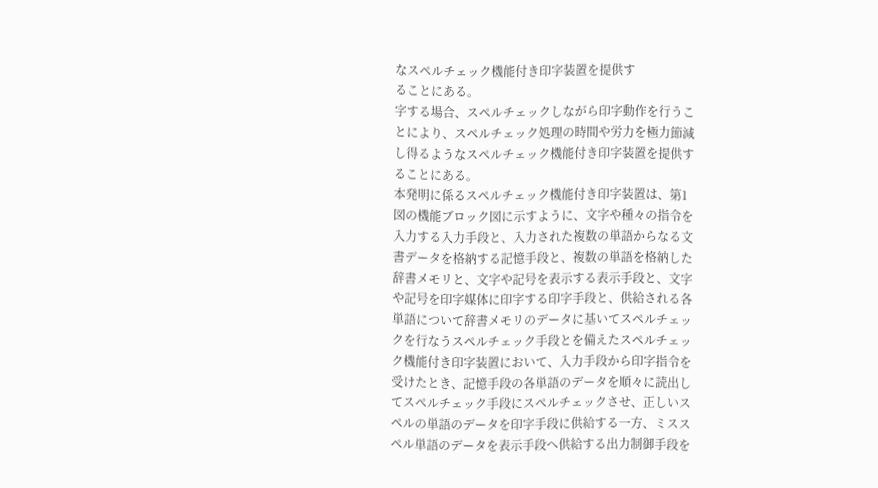なスペルチェック機能付き印字装置を提供す
ることにある。
字する場合、スペルチェックしながら印字動作を行うこ
とにより、スペルチェック処理の時間や労力を極力節減
し得るようなスペルチェック機能付き印字装置を提供す
ることにある。
本発明に係るスペルチェック機能付き印字装置は、第1
図の機能ブロック図に示すように、文字や種々の指令を
入力する入力手段と、入力された複数の単語からなる文
書データを格納する記憶手段と、複数の単語を格納した
辞書メモリと、文字や記号を表示する表示手段と、文字
や記号を印字媒体に印字する印字手段と、供給される各
単語について辞書メモリのデータに基いてスペルチェッ
クを行なうスペルチェック手段とを備えたスペルチェッ
ク機能付き印字装置において、入力手段から印字指令を
受けたとき、記憶手段の各単語のデータを順々に読出し
てスペルチェック手段にスペルチェックさせ、正しいス
ペルの単語のデータを印字手段に供給する一方、ミスス
ペル単語のデータを表示手段へ供給する出力制御手段を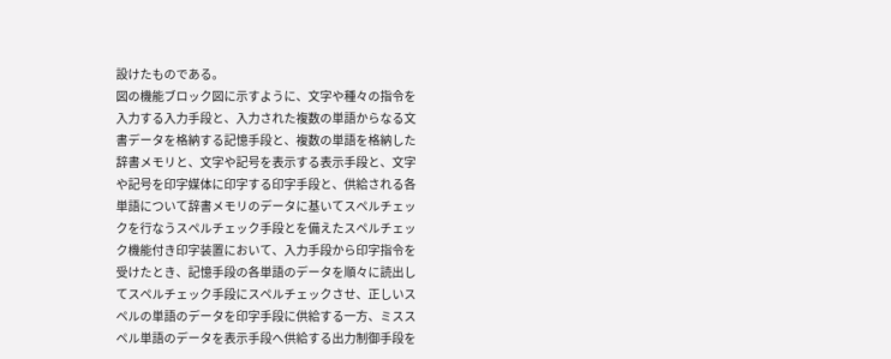設けたものである。
図の機能ブロック図に示すように、文字や種々の指令を
入力する入力手段と、入力された複数の単語からなる文
書データを格納する記憶手段と、複数の単語を格納した
辞書メモリと、文字や記号を表示する表示手段と、文字
や記号を印字媒体に印字する印字手段と、供給される各
単語について辞書メモリのデータに基いてスペルチェッ
クを行なうスペルチェック手段とを備えたスペルチェッ
ク機能付き印字装置において、入力手段から印字指令を
受けたとき、記憶手段の各単語のデータを順々に読出し
てスペルチェック手段にスペルチェックさせ、正しいス
ペルの単語のデータを印字手段に供給する一方、ミスス
ペル単語のデータを表示手段へ供給する出力制御手段を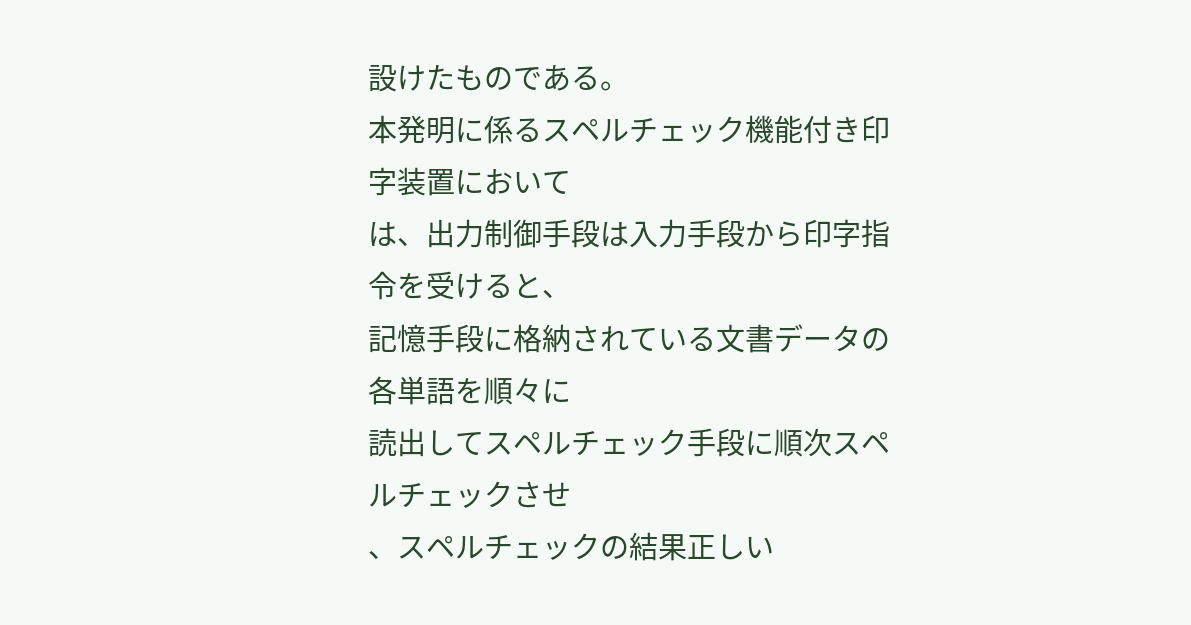設けたものである。
本発明に係るスペルチェック機能付き印字装置において
は、出力制御手段は入力手段から印字指令を受けると、
記憶手段に格納されている文書データの各単語を順々に
読出してスペルチェック手段に順次スペルチェックさせ
、スペルチェックの結果正しい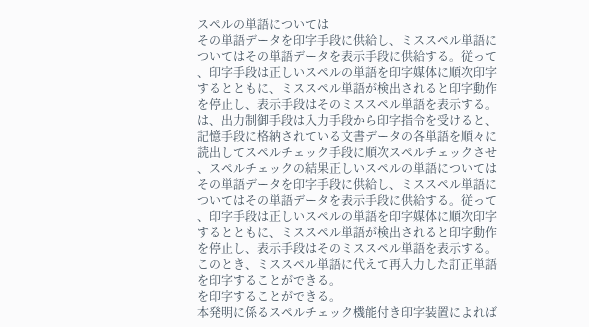スペルの単語については
その単語データを印字手段に供給し、ミススペル単語に
ついてはその単語データを表示手段に供給する。従って
、印字手段は正しいスペルの単語を印字媒体に順次印字
するとともに、ミススペル単語が検出されると印字動作
を停止し、表示手段はそのミススペル単語を表示する。
は、出力制御手段は入力手段から印字指令を受けると、
記憶手段に格納されている文書データの各単語を順々に
読出してスペルチェック手段に順次スペルチェックさせ
、スペルチェックの結果正しいスペルの単語については
その単語データを印字手段に供給し、ミススペル単語に
ついてはその単語データを表示手段に供給する。従って
、印字手段は正しいスペルの単語を印字媒体に順次印字
するとともに、ミススペル単語が検出されると印字動作
を停止し、表示手段はそのミススペル単語を表示する。
このとき、ミススペル単語に代えて再入力した訂正単語
を印字することができる。
を印字することができる。
本発明に係るスペルチェック機能付き印字装置によれば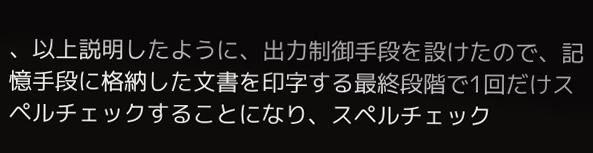、以上説明したように、出力制御手段を設けたので、記
憶手段に格納した文書を印字する最終段階で1回だけス
ペルチェックすることになり、スペルチェック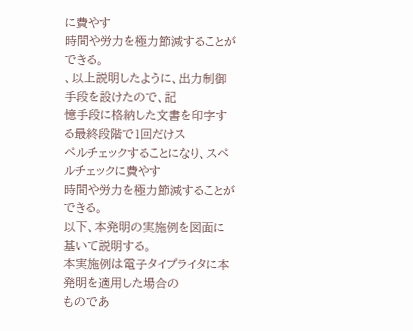に費やす
時間や労力を極力節減することができる。
、以上説明したように、出力制御手段を設けたので、記
憶手段に格納した文書を印字する最終段階で1回だけス
ペルチェックすることになり、スペルチェックに費やす
時間や労力を極力節減することができる。
以下、本発明の実施例を図面に基いて説明する。
本実施例は電子タイプライタに本発明を適用した場合の
ものであ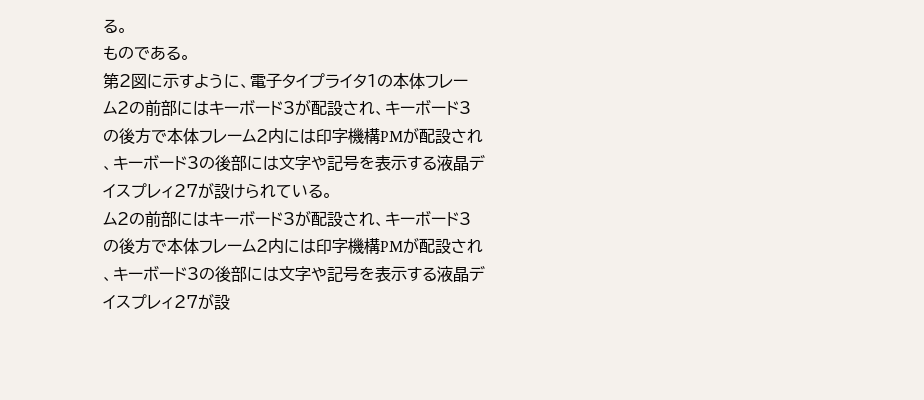る。
ものである。
第2図に示すように、電子タイプライタ1の本体フレー
ム2の前部にはキーボード3が配設され、キーボード3
の後方で本体フレーム2内には印字機構PMが配設され
、キーボード3の後部には文字や記号を表示する液晶デ
イスプレィ27が設けられている。
ム2の前部にはキーボード3が配設され、キーボード3
の後方で本体フレーム2内には印字機構PMが配設され
、キーボード3の後部には文字や記号を表示する液晶デ
イスプレィ27が設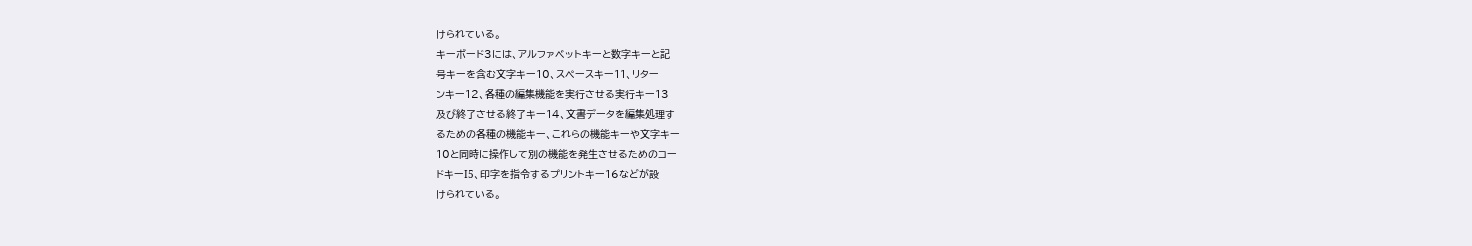けられている。
キーボード3には、アルファベットキーと数字キーと記
号キーを含む文字キー10、スペースキー11、リター
ンキー12、各種の編集機能を実行させる実行キー13
及び終了させる終了キー14、文書データを編集処理す
るための各種の機能キー、これらの機能キーや文字キー
10と同時に操作して別の機能を発生させるためのコー
ドキーI5、印字を指令するプリントキー16などが設
けられている。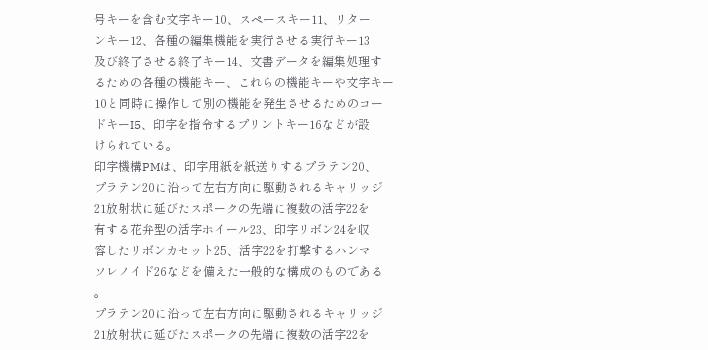号キーを含む文字キー10、スペースキー11、リター
ンキー12、各種の編集機能を実行させる実行キー13
及び終了させる終了キー14、文書データを編集処理す
るための各種の機能キー、これらの機能キーや文字キー
10と同時に操作して別の機能を発生させるためのコー
ドキーI5、印字を指令するプリントキー16などが設
けられている。
印字機構PMは、印字用紙を紙送りするプラテン20、
プラテン20に沿って左右方向に駆動されるキャリッジ
21放射状に延びたスポークの先端に複数の活字22を
有する花弁型の活字ホイール23、印字リボン24を収
容したリボンカセット25、活字22を打撃するハンマ
ソレノイド26などを備えた一般的な構成のものである
。
プラテン20に沿って左右方向に駆動されるキャリッジ
21放射状に延びたスポークの先端に複数の活字22を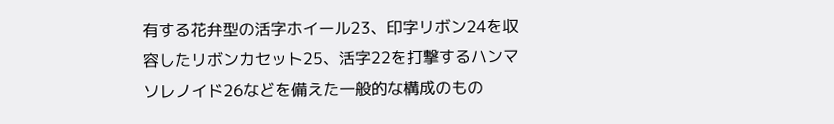有する花弁型の活字ホイール23、印字リボン24を収
容したリボンカセット25、活字22を打撃するハンマ
ソレノイド26などを備えた一般的な構成のもの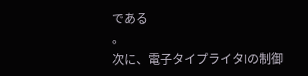である
。
次に、電子タイプライタlの制御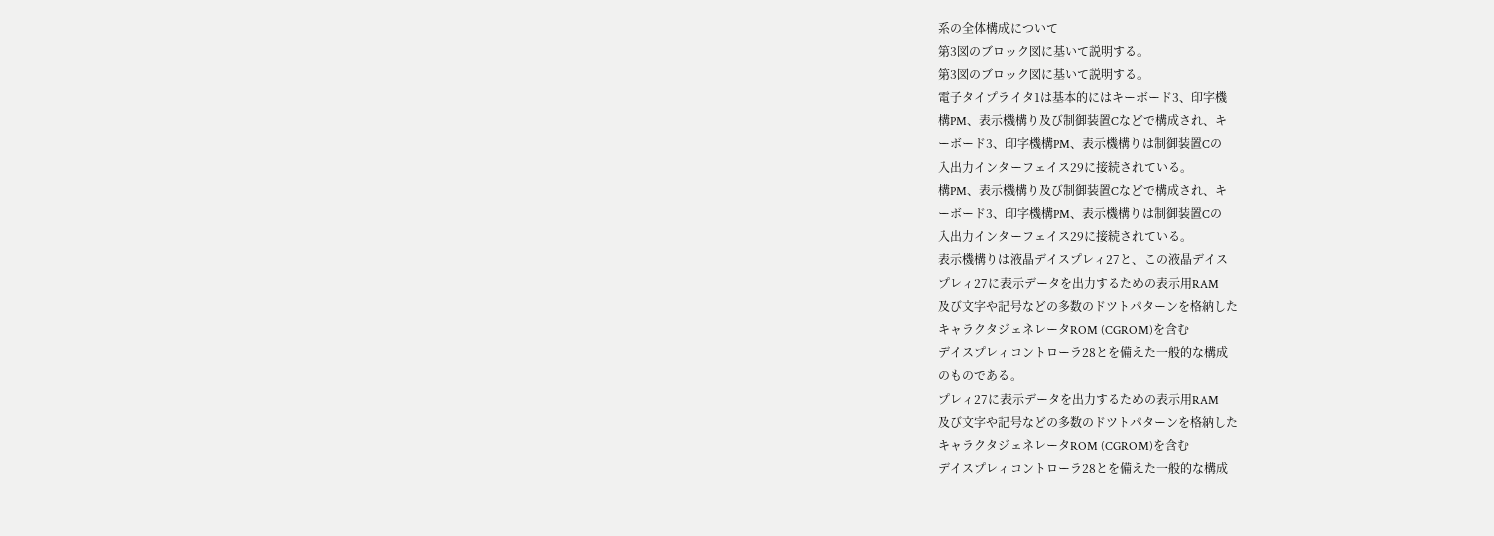系の全体構成について
第3図のブロック図に基いて説明する。
第3図のブロック図に基いて説明する。
電子タイプライタ1は基本的にはキーボード3、印字機
構PM、表示機構り及び制御装置Cなどで構成され、キ
ーボード3、印字機構PM、表示機構りは制御装置Cの
入出力インターフェイス29に接続されている。
構PM、表示機構り及び制御装置Cなどで構成され、キ
ーボード3、印字機構PM、表示機構りは制御装置Cの
入出力インターフェイス29に接続されている。
表示機構りは液晶デイスプレィ27と、この液晶デイス
プレィ27に表示データを出力するための表示用RAM
及び文字や記号などの多数のドツトパターンを格納した
キャラクタジェネレータROM (CGROM)を含む
デイスプレィコントローラ28とを備えた一般的な構成
のものである。
プレィ27に表示データを出力するための表示用RAM
及び文字や記号などの多数のドツトパターンを格納した
キャラクタジェネレータROM (CGROM)を含む
デイスプレィコントローラ28とを備えた一般的な構成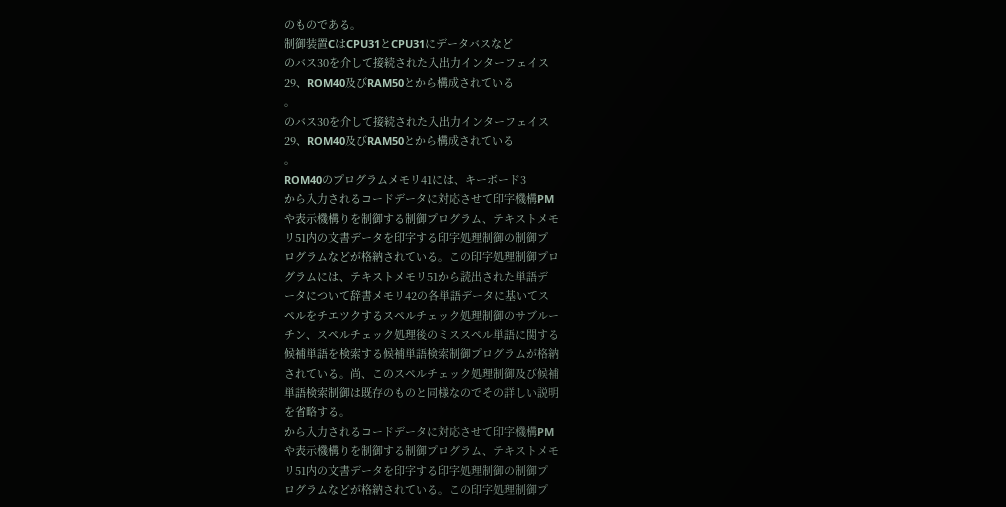のものである。
制御装置CはCPU31とCPU31にデータバスなど
のバス30を介して接続された入出力インターフェイス
29、ROM40及びRAM50とから構成されている
。
のバス30を介して接続された入出力インターフェイス
29、ROM40及びRAM50とから構成されている
。
ROM40のプログラムメモリ41には、キーボード3
から入力されるコードデータに対応させて印字機構PM
や表示機構りを制御する制御プログラム、テキストメモ
リ51内の文書データを印字する印字処理制御の制御プ
ログラムなどが格納されている。この印字処理制御プロ
グラムには、テキストメモリ51から読出された単語デ
ータについて辞書メモリ42の各単語データに基いてス
ペルをチエツクするスペルチェック処理制御のサブルー
チン、スペルチェック処理後のミススペル単語に関する
候補単語を検索する候補単語検索制御プログラムが格納
されている。尚、このスペルチェック処理制御及び候補
単語検索制御は既存のものと同様なのでその詳しい説明
を省略する。
から入力されるコードデータに対応させて印字機構PM
や表示機構りを制御する制御プログラム、テキストメモ
リ51内の文書データを印字する印字処理制御の制御プ
ログラムなどが格納されている。この印字処理制御プ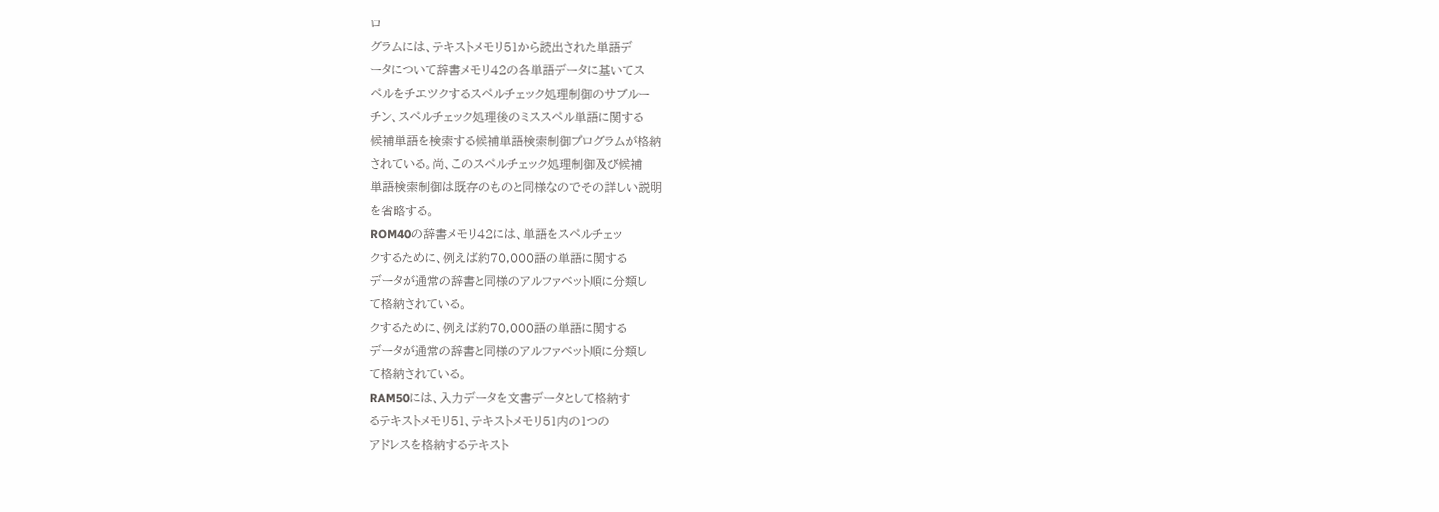ロ
グラムには、テキストメモリ51から読出された単語デ
ータについて辞書メモリ42の各単語データに基いてス
ペルをチエツクするスペルチェック処理制御のサブルー
チン、スペルチェック処理後のミススペル単語に関する
候補単語を検索する候補単語検索制御プログラムが格納
されている。尚、このスペルチェック処理制御及び候補
単語検索制御は既存のものと同様なのでその詳しい説明
を省略する。
ROM40の辞書メモリ42には、単語をスペルチェッ
クするために、例えば約70,000語の単語に関する
データが通常の辞書と同様のアルファベット順に分類し
て格納されている。
クするために、例えば約70,000語の単語に関する
データが通常の辞書と同様のアルファベット順に分類し
て格納されている。
RAM50には、入力データを文書データとして格納す
るテキストメモリ51、テキストメモリ51内の1つの
アドレスを格納するテキスト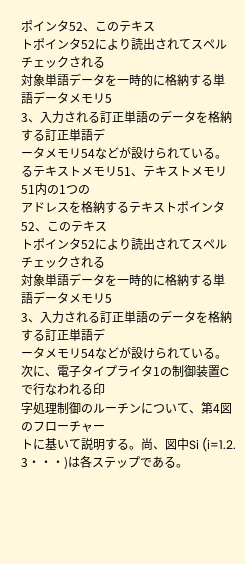ポインタ52、このテキス
トポインタ52により読出されてスペルチェックされる
対象単語データを一時的に格納する単語データメモリ5
3、入力される訂正単語のデータを格納する訂正単語デ
ータメモリ54などが設けられている。
るテキストメモリ51、テキストメモリ51内の1つの
アドレスを格納するテキストポインタ52、このテキス
トポインタ52により読出されてスペルチェックされる
対象単語データを一時的に格納する単語データメモリ5
3、入力される訂正単語のデータを格納する訂正単語デ
ータメモリ54などが設けられている。
次に、電子タイプライタ1の制御装置Cで行なわれる印
字処理制御のルーチンについて、第4図のフローチャー
トに基いて説明する。尚、図中Si (i=1.2.
3・・・)は各ステップである。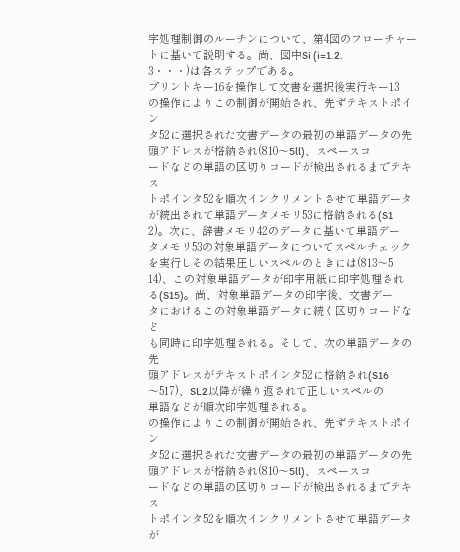字処理制御のルーチンについて、第4図のフローチャー
トに基いて説明する。尚、図中Si (i=1.2.
3・・・)は各ステップである。
プリントキー16を操作して文書を選択後実行キー13
の操作によりこの制御が開始され、先ずテキストポイン
タ52に選択された文書データの最初の単語データの先
頭アドレスが格納され(810〜5ll)、スペースコ
ードなどの単語の区切りコードが検出されるまでテキス
トポインタ52を順次インクリメントさせて単語データ
が続出されて単語データメモリ53に格納される(S1
2)。次に、辞書メモリ42のデータに基いて単語デー
タメモリ53の対象単語データについてスペルチェック
を実行しその結果圧しいスペルのときには(813〜5
14)、この対象単語データが印字用紙に印字処理され
る(S15)。尚、対象単語データの印字後、文書デー
タにおけるこの対象単語データに続く区切りコードなど
も同時に印字処理される。そして、次の単語データの先
頭アドレスがテキストポインタ52に格納され(S16
〜517)、SL2以降が繰り返されて正しいスペルの
単語などが順次印字処理される。
の操作によりこの制御が開始され、先ずテキストポイン
タ52に選択された文書データの最初の単語データの先
頭アドレスが格納され(810〜5ll)、スペースコ
ードなどの単語の区切りコードが検出されるまでテキス
トポインタ52を順次インクリメントさせて単語データ
が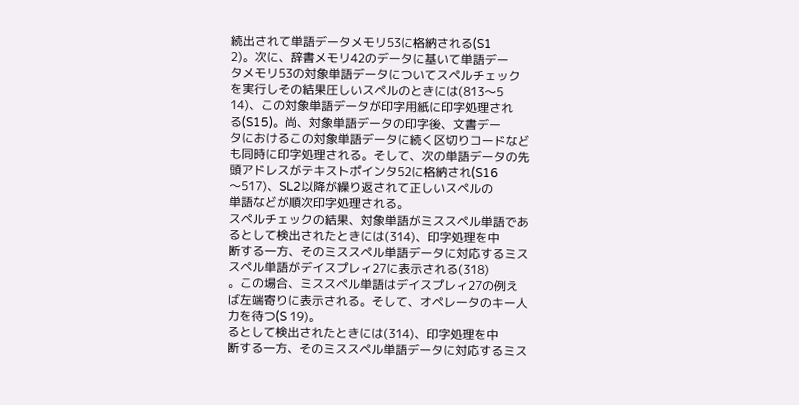続出されて単語データメモリ53に格納される(S1
2)。次に、辞書メモリ42のデータに基いて単語デー
タメモリ53の対象単語データについてスペルチェック
を実行しその結果圧しいスペルのときには(813〜5
14)、この対象単語データが印字用紙に印字処理され
る(S15)。尚、対象単語データの印字後、文書デー
タにおけるこの対象単語データに続く区切りコードなど
も同時に印字処理される。そして、次の単語データの先
頭アドレスがテキストポインタ52に格納され(S16
〜517)、SL2以降が繰り返されて正しいスペルの
単語などが順次印字処理される。
スペルチェックの結果、対象単語がミススペル単語であ
るとして検出されたときには(314)、印字処理を中
断する一方、そのミススペル単語データに対応するミス
スペル単語がデイスプレィ27に表示される(318)
。この場合、ミススペル単語はデイスプレィ27の例え
ば左端寄りに表示される。そして、オペレータのキー人
力を待つ(S 19)。
るとして検出されたときには(314)、印字処理を中
断する一方、そのミススペル単語データに対応するミス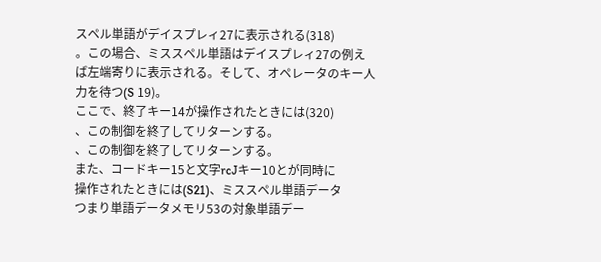スペル単語がデイスプレィ27に表示される(318)
。この場合、ミススペル単語はデイスプレィ27の例え
ば左端寄りに表示される。そして、オペレータのキー人
力を待つ(S 19)。
ここで、終了キー14が操作されたときには(320)
、この制御を終了してリターンする。
、この制御を終了してリターンする。
また、コードキー15と文字rcJキー10とが同時に
操作されたときには(S21)、ミススペル単語データ
つまり単語データメモリ53の対象単語デー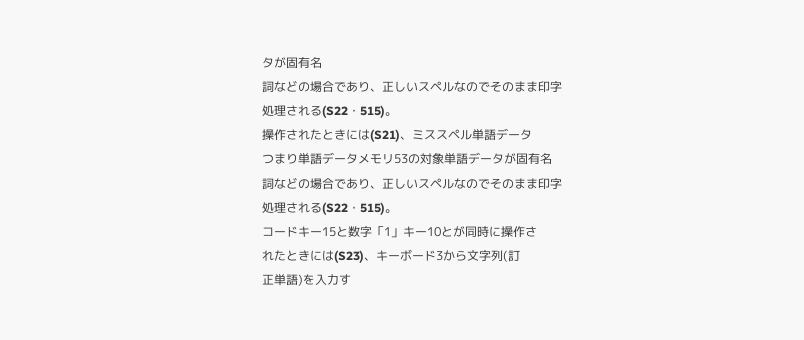タが固有名
詞などの場合であり、正しいスペルなのでそのまま印字
処理される(S22・515)。
操作されたときには(S21)、ミススペル単語データ
つまり単語データメモリ53の対象単語データが固有名
詞などの場合であり、正しいスペルなのでそのまま印字
処理される(S22・515)。
コードキー15と数字「1」キー10とが同時に操作さ
れたときには(S23)、キーボード3から文字列(訂
正単語)を入力す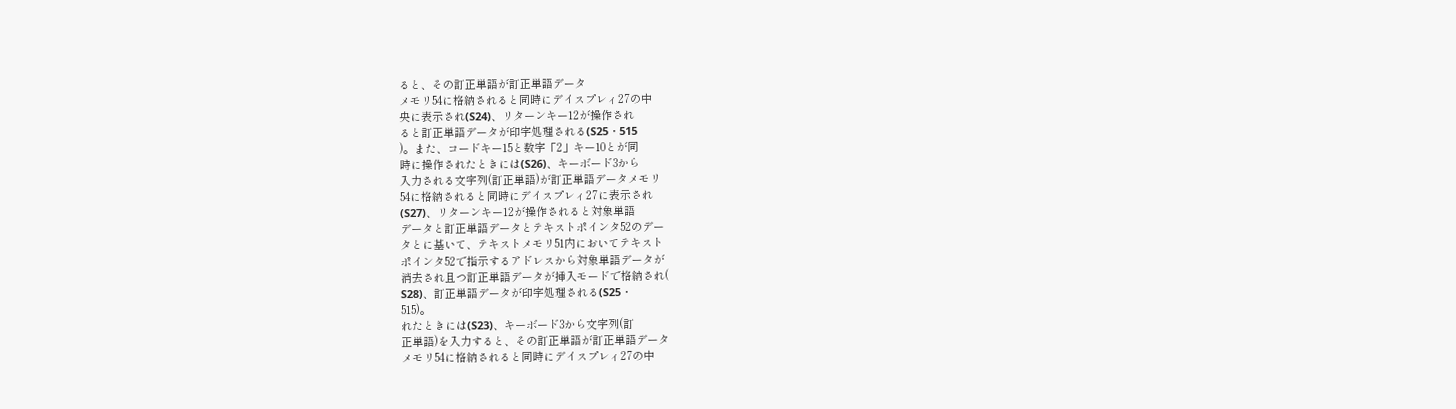ると、その訂正単語が訂正単語データ
メモリ54に格納されると同時にデイスプレィ27の中
央に表示され(S24)、リターンキー12が操作され
ると訂正単語データが印字処理される(S25・515
)。また、コードキー15と数字「2」キー10とが同
時に操作されたときには(S26)、キーボード3から
入力される文字列(訂正単語)が訂正単語データメモリ
54に格納されると同時にデイスプレィ27に表示され
(S27)、リターンキー12が操作されると対象単語
データと訂正単語データとテキストポインタ52のデー
タとに基いて、テキストメモリ51内においてテキスト
ポインタ52で指示するアドレスから対象単語データが
消去され且つ訂正単語データが挿入モードで格納され(
S28)、訂正単語データが印字処理される(S25・
515)。
れたときには(S23)、キーボード3から文字列(訂
正単語)を入力すると、その訂正単語が訂正単語データ
メモリ54に格納されると同時にデイスプレィ27の中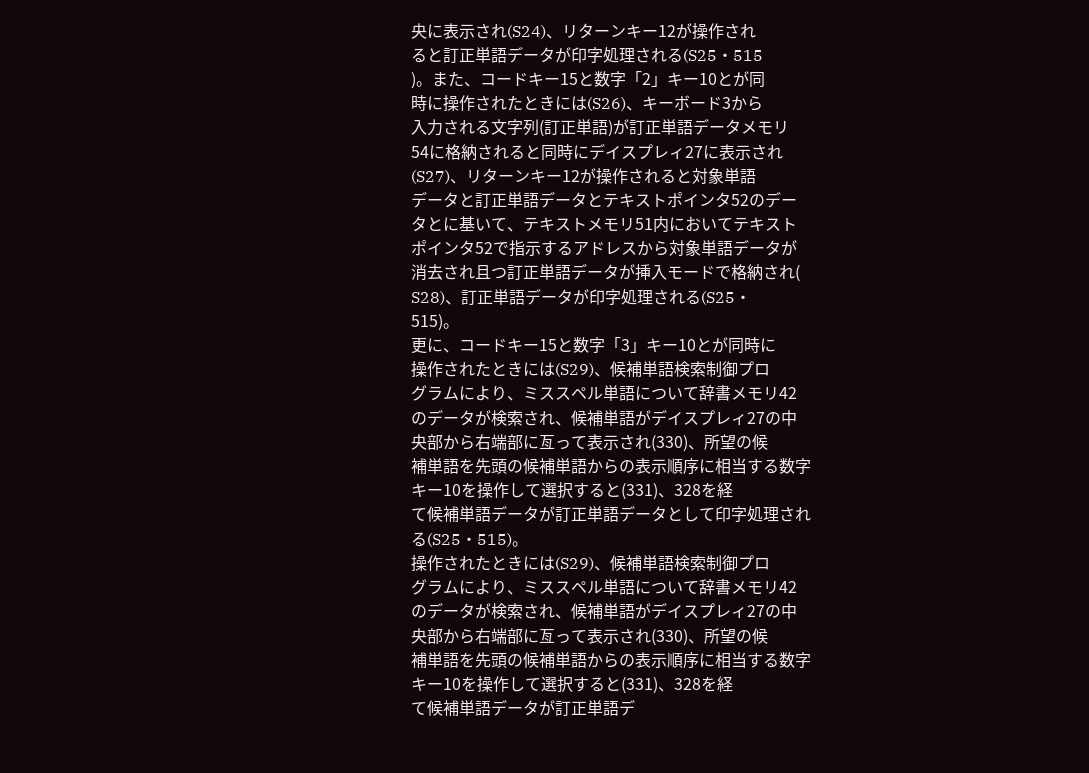央に表示され(S24)、リターンキー12が操作され
ると訂正単語データが印字処理される(S25・515
)。また、コードキー15と数字「2」キー10とが同
時に操作されたときには(S26)、キーボード3から
入力される文字列(訂正単語)が訂正単語データメモリ
54に格納されると同時にデイスプレィ27に表示され
(S27)、リターンキー12が操作されると対象単語
データと訂正単語データとテキストポインタ52のデー
タとに基いて、テキストメモリ51内においてテキスト
ポインタ52で指示するアドレスから対象単語データが
消去され且つ訂正単語データが挿入モードで格納され(
S28)、訂正単語データが印字処理される(S25・
515)。
更に、コードキー15と数字「3」キー10とが同時に
操作されたときには(S29)、候補単語検索制御プロ
グラムにより、ミススペル単語について辞書メモリ42
のデータが検索され、候補単語がデイスプレィ27の中
央部から右端部に亙って表示され(330)、所望の候
補単語を先頭の候補単語からの表示順序に相当する数字
キー10を操作して選択すると(331)、328を経
て候補単語データが訂正単語データとして印字処理され
る(S25・515)。
操作されたときには(S29)、候補単語検索制御プロ
グラムにより、ミススペル単語について辞書メモリ42
のデータが検索され、候補単語がデイスプレィ27の中
央部から右端部に亙って表示され(330)、所望の候
補単語を先頭の候補単語からの表示順序に相当する数字
キー10を操作して選択すると(331)、328を経
て候補単語データが訂正単語デ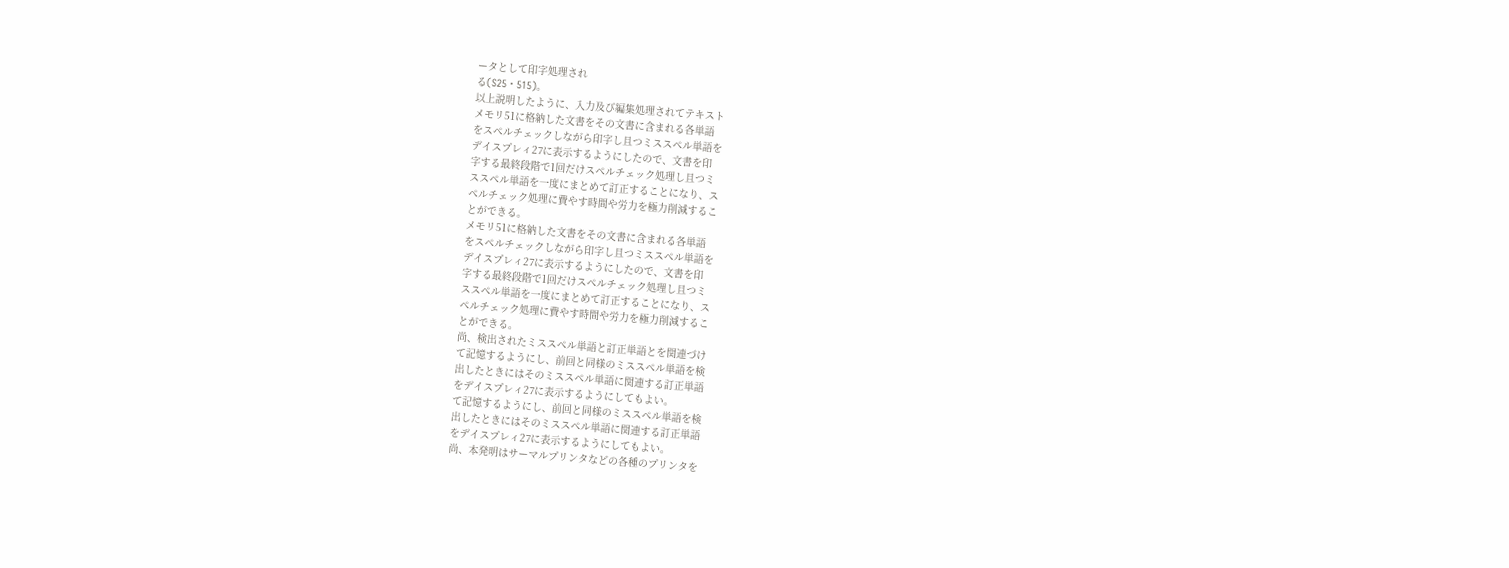ータとして印字処理され
る(S25・515)。
以上説明したように、入力及び編集処理されてテキスト
メモリ51に格納した文書をその文書に含まれる各単語
をスペルチェックしながら印字し且つミススペル単語を
デイスプレィ27に表示するようにしたので、文書を印
字する最終段階で1回だけスペルチェック処理し且つミ
ススペル単語を一度にまとめて訂正することになり、ス
ペルチェック処理に費やす時間や労力を極力削減するこ
とができる。
メモリ51に格納した文書をその文書に含まれる各単語
をスペルチェックしながら印字し且つミススペル単語を
デイスプレィ27に表示するようにしたので、文書を印
字する最終段階で1回だけスペルチェック処理し且つミ
ススペル単語を一度にまとめて訂正することになり、ス
ペルチェック処理に費やす時間や労力を極力削減するこ
とができる。
尚、検出されたミススペル単語と訂正単語とを関連づけ
て記憶するようにし、前回と同様のミススペル単語を検
出したときにはそのミススペル単語に関連する訂正単語
をデイスプレィ27に表示するようにしてもよい。
て記憶するようにし、前回と同様のミススペル単語を検
出したときにはそのミススペル単語に関連する訂正単語
をデイスプレィ27に表示するようにしてもよい。
尚、本発明はサーマルプリンタなどの各種のプリンタを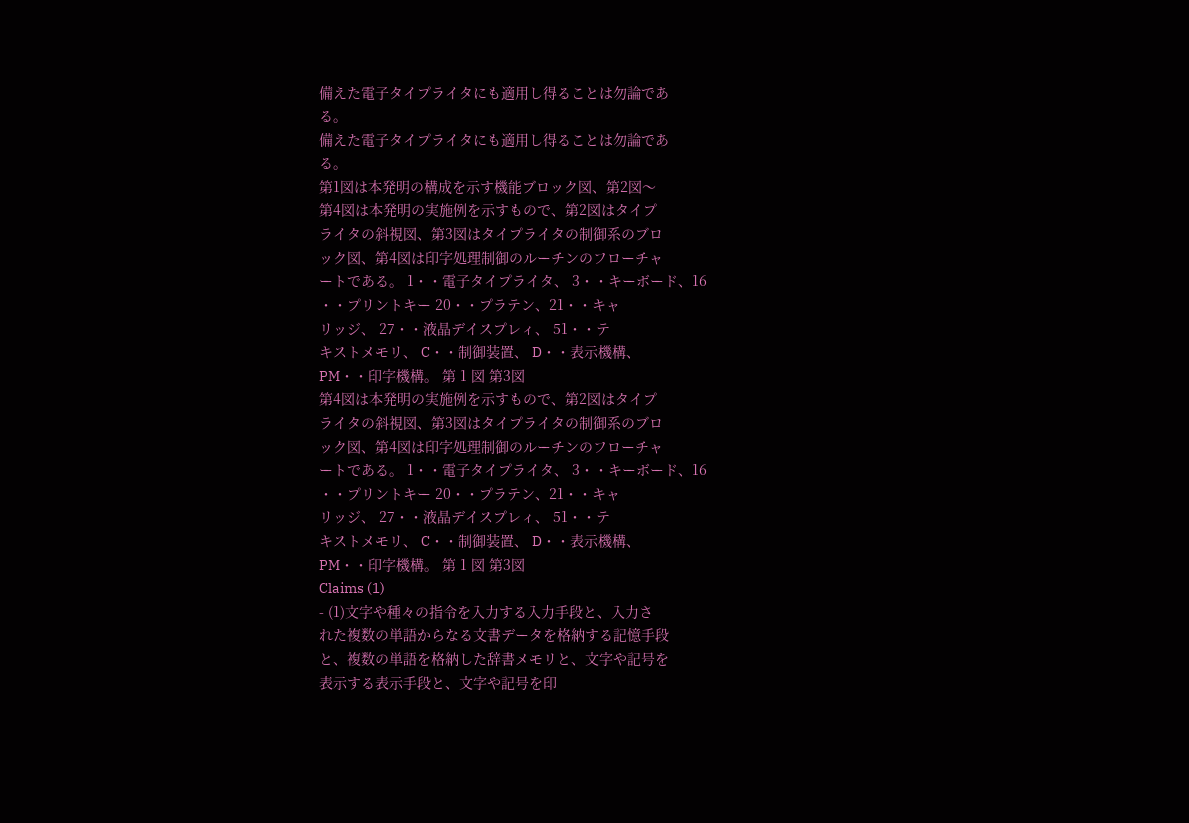備えた電子タイプライタにも適用し得ることは勿論であ
る。
備えた電子タイプライタにも適用し得ることは勿論であ
る。
第1図は本発明の構成を示す機能ブロック図、第2図〜
第4図は本発明の実施例を示すもので、第2図はタイプ
ライタの斜視図、第3図はタイプライタの制御系のブロ
ック図、第4図は印字処理制御のルーチンのフローチャ
ートである。 1・・電子タイプライタ、 3・・キーボード、16
・・プリントキー 20・・プラテン、21・・キャ
リッジ、 27・・液晶デイスプレィ、 51・・テ
キストメモリ、 C・・制御装置、 D・・表示機構、
PM・・印字機構。 第 1 図 第3図
第4図は本発明の実施例を示すもので、第2図はタイプ
ライタの斜視図、第3図はタイプライタの制御系のブロ
ック図、第4図は印字処理制御のルーチンのフローチャ
ートである。 1・・電子タイプライタ、 3・・キーボード、16
・・プリントキー 20・・プラテン、21・・キャ
リッジ、 27・・液晶デイスプレィ、 51・・テ
キストメモリ、 C・・制御装置、 D・・表示機構、
PM・・印字機構。 第 1 図 第3図
Claims (1)
- (1)文字や種々の指令を入力する入力手段と、入力さ
れた複数の単語からなる文書データを格納する記憶手段
と、複数の単語を格納した辞書メモリと、文字や記号を
表示する表示手段と、文字や記号を印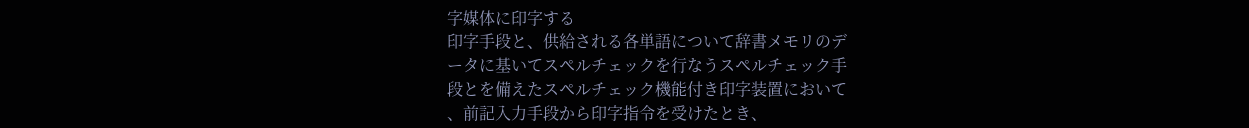字媒体に印字する
印字手段と、供給される各単語について辞書メモリのデ
ータに基いてスペルチェックを行なうスペルチェック手
段とを備えたスペルチェック機能付き印字装置において
、前記入力手段から印字指令を受けたとき、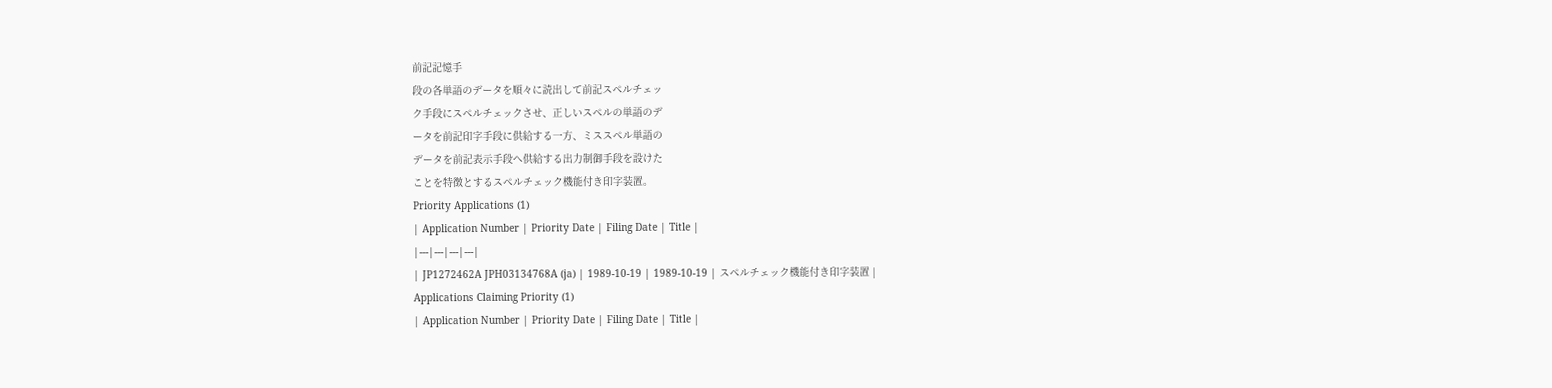前記記憶手
段の各単語のデータを順々に読出して前記スペルチェッ
ク手段にスペルチェックさせ、正しいスペルの単語のデ
ータを前記印字手段に供給する一方、ミススペル単語の
データを前記表示手段へ供給する出力制御手段を設けた
ことを特徴とするスペルチェック機能付き印字装置。
Priority Applications (1)
| Application Number | Priority Date | Filing Date | Title |
|---|---|---|---|
| JP1272462A JPH03134768A (ja) | 1989-10-19 | 1989-10-19 | スペルチェック機能付き印字装置 |
Applications Claiming Priority (1)
| Application Number | Priority Date | Filing Date | Title |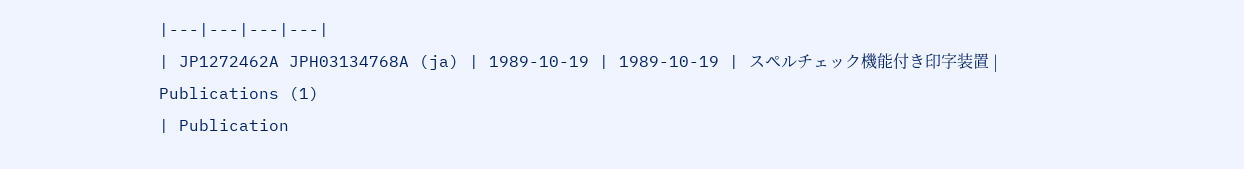|---|---|---|---|
| JP1272462A JPH03134768A (ja) | 1989-10-19 | 1989-10-19 | スペルチェック機能付き印字装置 |
Publications (1)
| Publication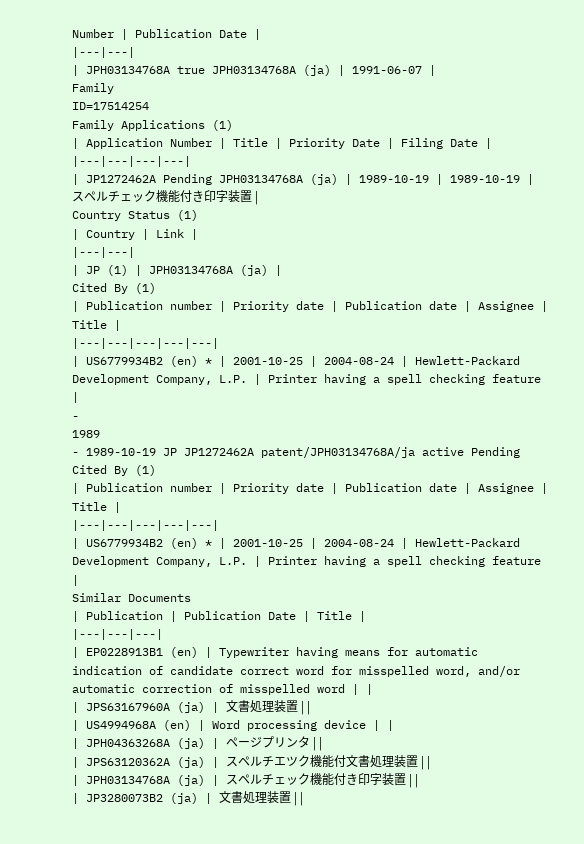Number | Publication Date |
|---|---|
| JPH03134768A true JPH03134768A (ja) | 1991-06-07 |
Family
ID=17514254
Family Applications (1)
| Application Number | Title | Priority Date | Filing Date |
|---|---|---|---|
| JP1272462A Pending JPH03134768A (ja) | 1989-10-19 | 1989-10-19 | スペルチェック機能付き印字装置 |
Country Status (1)
| Country | Link |
|---|---|
| JP (1) | JPH03134768A (ja) |
Cited By (1)
| Publication number | Priority date | Publication date | Assignee | Title |
|---|---|---|---|---|
| US6779934B2 (en) * | 2001-10-25 | 2004-08-24 | Hewlett-Packard Development Company, L.P. | Printer having a spell checking feature |
-
1989
- 1989-10-19 JP JP1272462A patent/JPH03134768A/ja active Pending
Cited By (1)
| Publication number | Priority date | Publication date | Assignee | Title |
|---|---|---|---|---|
| US6779934B2 (en) * | 2001-10-25 | 2004-08-24 | Hewlett-Packard Development Company, L.P. | Printer having a spell checking feature |
Similar Documents
| Publication | Publication Date | Title |
|---|---|---|
| EP0228913B1 (en) | Typewriter having means for automatic indication of candidate correct word for misspelled word, and/or automatic correction of misspelled word | |
| JPS63167960A (ja) | 文書処理装置 | |
| US4994968A (en) | Word processing device | |
| JPH04363268A (ja) | ページプリンタ | |
| JPS63120362A (ja) | スペルチエツク機能付文書処理装置 | |
| JPH03134768A (ja) | スペルチェック機能付き印字装置 | |
| JP3280073B2 (ja) | 文書処理装置 | |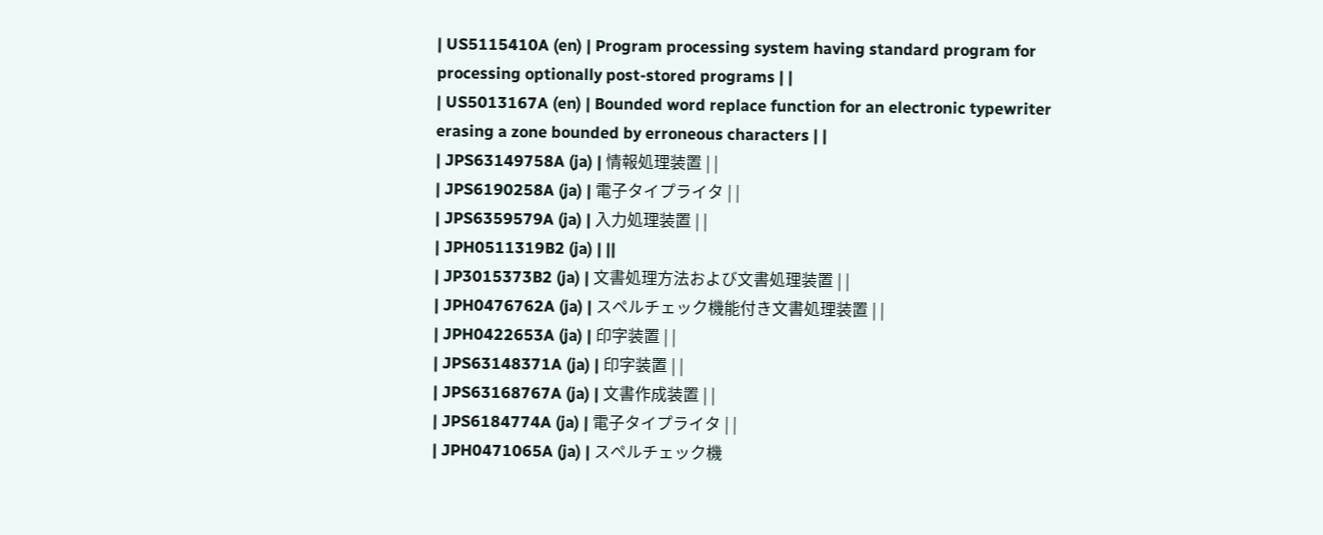| US5115410A (en) | Program processing system having standard program for processing optionally post-stored programs | |
| US5013167A (en) | Bounded word replace function for an electronic typewriter erasing a zone bounded by erroneous characters | |
| JPS63149758A (ja) | 情報処理装置 | |
| JPS6190258A (ja) | 電子タイプライタ | |
| JPS6359579A (ja) | 入力処理装置 | |
| JPH0511319B2 (ja) | ||
| JP3015373B2 (ja) | 文書処理方法および文書処理装置 | |
| JPH0476762A (ja) | スペルチェック機能付き文書処理装置 | |
| JPH0422653A (ja) | 印字装置 | |
| JPS63148371A (ja) | 印字装置 | |
| JPS63168767A (ja) | 文書作成装置 | |
| JPS6184774A (ja) | 電子タイプライタ | |
| JPH0471065A (ja) | スペルチェック機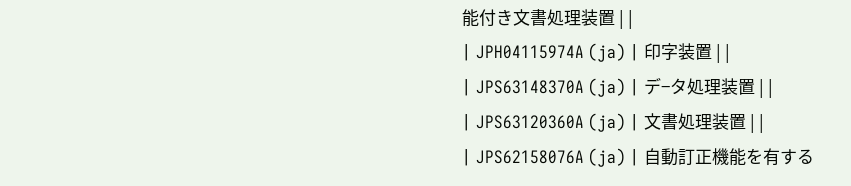能付き文書処理装置 | |
| JPH04115974A (ja) | 印字装置 | |
| JPS63148370A (ja) | デ−タ処理装置 | |
| JPS63120360A (ja) | 文書処理装置 | |
| JPS62158076A (ja) | 自動訂正機能を有する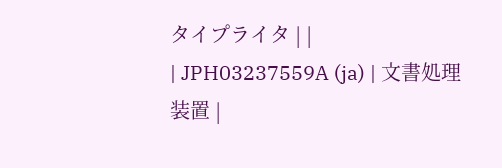タイプライタ | |
| JPH03237559A (ja) | 文書処理装置 |